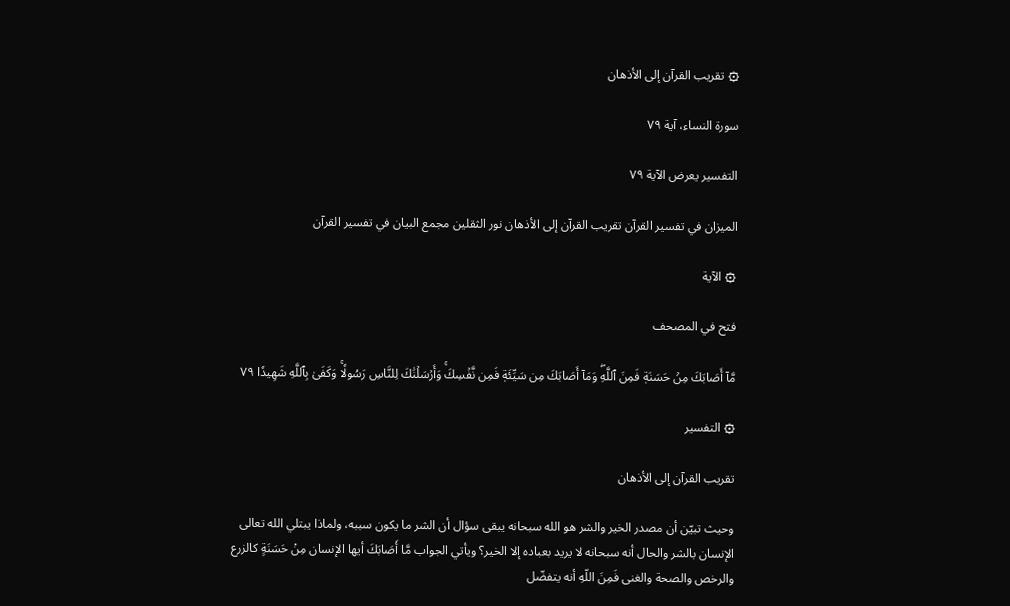۞ تقريب القرآن إلى الأذهان

سورة النساء، آية ٧٩

التفسير يعرض الآية ٧٩

الميزان في تفسير القرآن تقريب القرآن إلى الأذهان نور الثقلين مجمع البيان في تفسير القرآن

۞ الآية

فتح في المصحف

مَّآ أَصَابَكَ مِنۡ حَسَنَةٖ فَمِنَ ٱللَّهِۖ وَمَآ أَصَابَكَ مِن سَيِّئَةٖ فَمِن نَّفۡسِكَۚ وَأَرۡسَلۡنَٰكَ لِلنَّاسِ رَسُولٗاۚ وَكَفَىٰ بِٱللَّهِ شَهِيدٗا ٧٩

۞ التفسير

تقريب القرآن إلى الأذهان

وحيث تبيّن أن مصدر الخير والشر هو الله سبحانه يبقى سؤال أن الشر ما يكون سببه، ولماذا يبتلي الله تعالى الإنسان بالشر والحال أنه سبحانه لا يريد بعباده إلا الخير؟ ويأتي الجواب مَّا أَصَابَكَ أيها الإنسان مِنْ حَسَنَةٍ كالزرع والرخص والصحة والغنى فَمِنَ اللّهِ أنه يتفضّل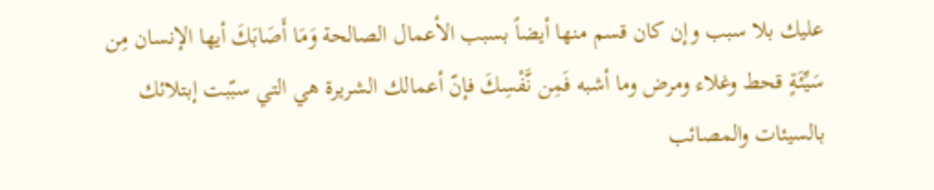عليك بلا سبب وإن كان قسم منها أيضاً بسبب الأعمال الصالحة وَمَا أَصَابَكَ أيها الإنسان مِن سَيِّئَةٍ قحط وغلاء ومرض وما أشبه فَمِن نَّفْسِكَ فإنّ أعمالك الشريرة هي التي سبّبت إبتلائك بالسيئات والمصائب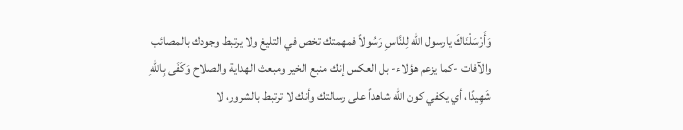وَأَرْسَلْنَاكَ يارسول الله لِلنَّاسِ رَسُولاً فمهمتك تخص في التليغ ولا يرتبط وجودك بالمصائب والآفات -كما يزعم هؤلاء- بل العكس إنك منبع الخير ومبعث الهداية والصلاح وَكَفَى بِاللّهِ شَهِيدًا، أي يكفي كون الله شاهداً على رسالتك وأنك لا ترتبط بالشرور، لا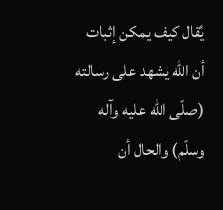يُقال كيف يمكن إثبات أن الله يشهد على رسالته (صلّى الله عليه وآله وسلّم) والحال أن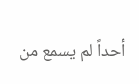أحداً لم يسمع من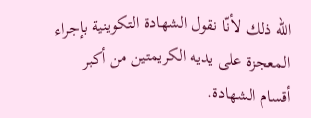الله ذلك لأنّا نقول الشهادة التكوينية بإجراء المعجزة على يديه الكريمتين من أكبر أقسام الشهادة.